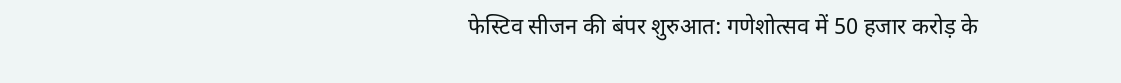फेस्टिव सीजन की बंपर शुरुआत: गणेशोत्सव में 50 हजार करोड़ के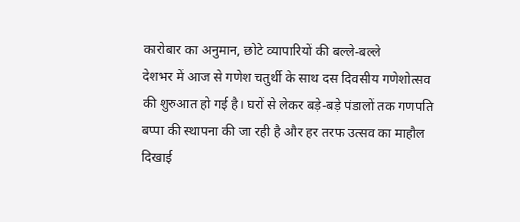कारोबार का अनुमान, छोटे व्यापारियों की बल्ले-बल्ले
देशभर में आज से गणेश चतुर्थी के साथ दस दिवसीय गणेशोत्सव की शुरुआत हो गई है। घरों से लेकर बड़े-बड़े पंडालों तक गणपति बप्पा की स्थापना की जा रही है और हर तरफ उत्सव का माहौल दिखाई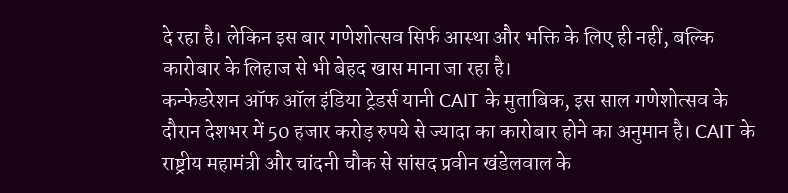दे रहा है। लेकिन इस बार गणेशोत्सव सिर्फ आस्था और भक्ति के लिए ही नहीं, बल्कि कारोबार के लिहाज से भी बेहद खास माना जा रहा है।
कन्फेडरेशन ऑफ ऑल इंडिया ट्रेडर्स यानी CAIT के मुताबिक, इस साल गणेशोत्सव के दौरान देशभर में 50 हजार करोड़ रुपये से ज्यादा का कारोबार होने का अनुमान है। CAIT के राष्ट्रीय महामंत्री और चांदनी चौक से सांसद प्रवीन खंडेलवाल के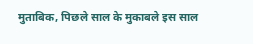मुताबिक, पिछले साल के मुकाबले इस साल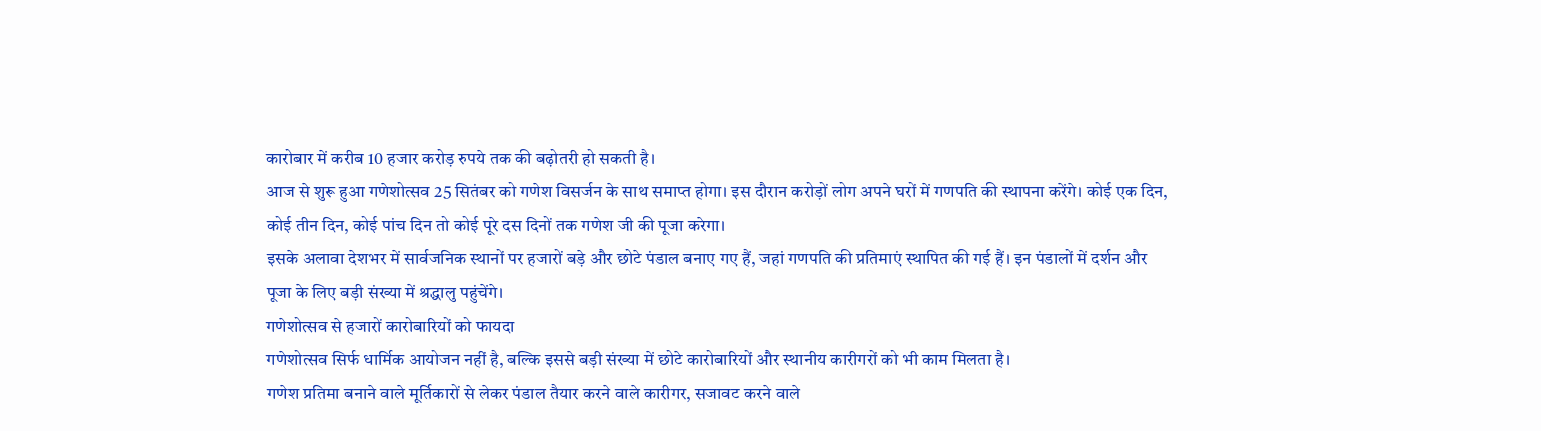कारोबार में करीब 10 हजार करोड़ रुपये तक की बढ़ोतरी हो सकती है।
आज से शुरू हुआ गणेशोत्सव 25 सितंबर को गणेश विसर्जन के साथ समाप्त होगा। इस दौरान करोड़ों लोग अपने घरों में गणपति की स्थापना करेंगे। कोई एक दिन, कोई तीन दिन, कोई पांच दिन तो कोई पूरे दस दिनों तक गणेश जी की पूजा करेगा।
इसके अलावा देशभर में सार्वजनिक स्थानों पर हजारों बड़े और छोटे पंडाल बनाए गए हैं, जहां गणपति की प्रतिमाएं स्थापित की गई हैं। इन पंडालों में दर्शन और पूजा के लिए बड़ी संख्या में श्रद्धालु पहुंचेंगे।
गणेशोत्सव से हजारों कारोबारियों को फायदा
गणेशोत्सव सिर्फ धार्मिक आयोजन नहीं है, बल्कि इससे बड़ी संख्या में छोटे कारोबारियों और स्थानीय कारीगरों को भी काम मिलता है।
गणेश प्रतिमा बनाने वाले मूर्तिकारों से लेकर पंडाल तैयार करने वाले कारीगर, सजावट करने वाले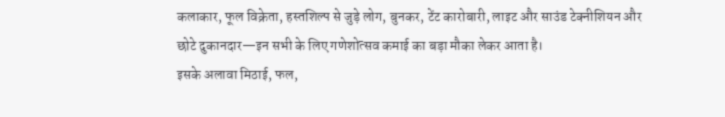कलाकार, फूल विक्रेता, हस्तशिल्प से जुड़े लोग, बुनकर, टेंट कारोबारी, लाइट और साउंड टेक्नीशियन और छोटे दुकानदार—इन सभी के लिए गणेशोत्सव कमाई का बड़ा मौका लेकर आता है।
इसके अलावा मिठाई, फल,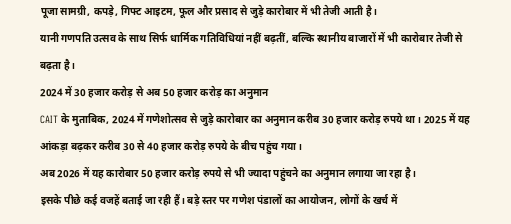पूजा सामग्री, कपड़े, गिफ्ट आइटम, फूल और प्रसाद से जुड़े कारोबार में भी तेजी आती है।
यानी गणपति उत्सव के साथ सिर्फ धार्मिक गतिविधियां नहीं बढ़तीं, बल्कि स्थानीय बाजारों में भी कारोबार तेजी से बढ़ता है।
2024 में 30 हजार करोड़ से अब 50 हजार करोड़ का अनुमान
CAIT के मुताबिक, 2024 में गणेशोत्सव से जुड़े कारोबार का अनुमान करीब 30 हजार करोड़ रुपये था। 2025 में यह आंकड़ा बढ़कर करीब 30 से 40 हजार करोड़ रुपये के बीच पहुंच गया।
अब 2026 में यह कारोबार 50 हजार करोड़ रुपये से भी ज्यादा पहुंचने का अनुमान लगाया जा रहा है।
इसके पीछे कई वजहें बताई जा रही हैं। बड़े स्तर पर गणेश पंडालों का आयोजन, लोगों के खर्च में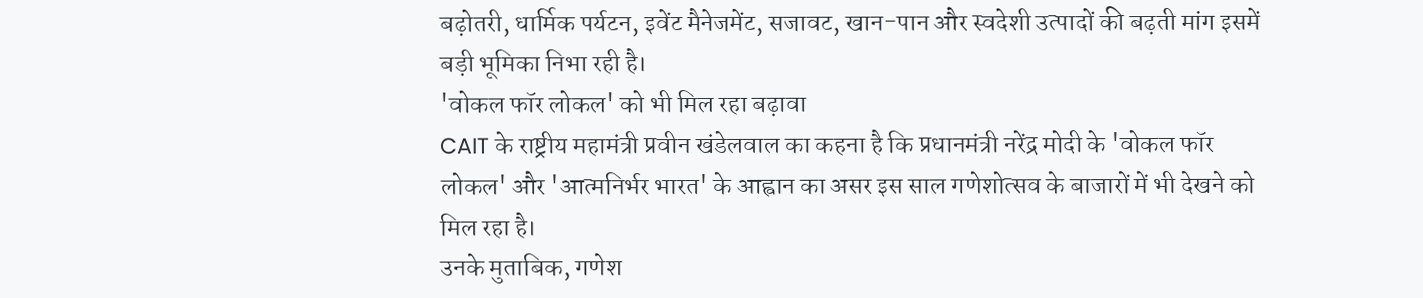बढ़ोतरी, धार्मिक पर्यटन, इवेंट मैनेजमेंट, सजावट, खान-पान और स्वदेशी उत्पादों की बढ़ती मांग इसमें बड़ी भूमिका निभा रही है।
'वोकल फॉर लोकल' को भी मिल रहा बढ़ावा
CAIT के राष्ट्रीय महामंत्री प्रवीन खंडेलवाल का कहना है कि प्रधानमंत्री नरेंद्र मोदी के 'वोकल फॉर लोकल' और 'आत्मनिर्भर भारत' के आह्वान का असर इस साल गणेशोत्सव के बाजारों में भी देखने को मिल रहा है।
उनके मुताबिक, गणेश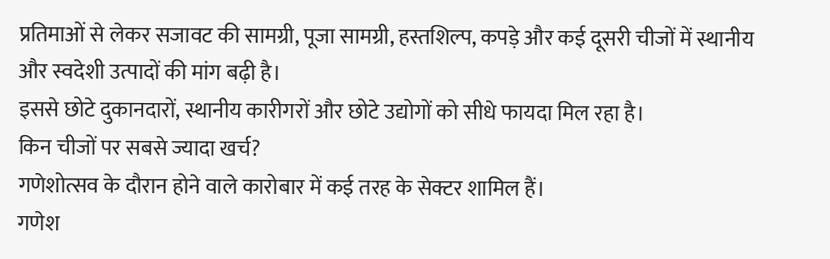प्रतिमाओं से लेकर सजावट की सामग्री, पूजा सामग्री, हस्तशिल्प, कपड़े और कई दूसरी चीजों में स्थानीय और स्वदेशी उत्पादों की मांग बढ़ी है।
इससे छोटे दुकानदारों, स्थानीय कारीगरों और छोटे उद्योगों को सीधे फायदा मिल रहा है।
किन चीजों पर सबसे ज्यादा खर्च?
गणेशोत्सव के दौरान होने वाले कारोबार में कई तरह के सेक्टर शामिल हैं।
गणेश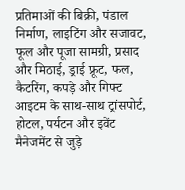प्रतिमाओं की बिक्री, पंडाल निर्माण, लाइटिंग और सजावट, फूल और पूजा सामग्री, प्रसाद और मिठाई, ड्राई फ्रूट, फल, कैटरिंग, कपड़े और गिफ्ट आइटम के साथ-साथ ट्रांसपोर्ट, होटल, पर्यटन और इवेंट मैनेजमेंट से जुड़े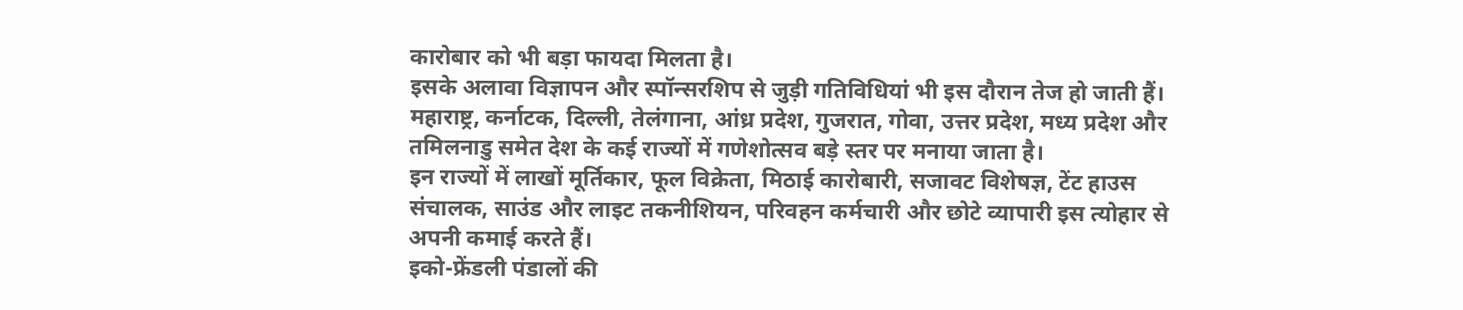कारोबार को भी बड़ा फायदा मिलता है।
इसके अलावा विज्ञापन और स्पॉन्सरशिप से जुड़ी गतिविधियां भी इस दौरान तेज हो जाती हैं।
महाराष्ट्र, कर्नाटक, दिल्ली, तेलंगाना, आंध्र प्रदेश, गुजरात, गोवा, उत्तर प्रदेश, मध्य प्रदेश और तमिलनाडु समेत देश के कई राज्यों में गणेशोत्सव बड़े स्तर पर मनाया जाता है।
इन राज्यों में लाखों मूर्तिकार, फूल विक्रेता, मिठाई कारोबारी, सजावट विशेषज्ञ, टेंट हाउस संचालक, साउंड और लाइट तकनीशियन, परिवहन कर्मचारी और छोटे व्यापारी इस त्योहार से अपनी कमाई करते हैं।
इको-फ्रेंडली पंडालों की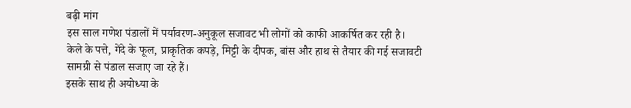बढ़ी मांग
इस साल गणेश पंडालों में पर्यावरण-अनुकूल सजावट भी लोगों को काफी आकर्षित कर रही है।
केले के पत्ते, गेंदे के फूल, प्राकृतिक कपड़े, मिट्टी के दीपक, बांस और हाथ से तैयार की गई सजावटी सामग्री से पंडाल सजाए जा रहे हैं।
इसके साथ ही अयोध्या के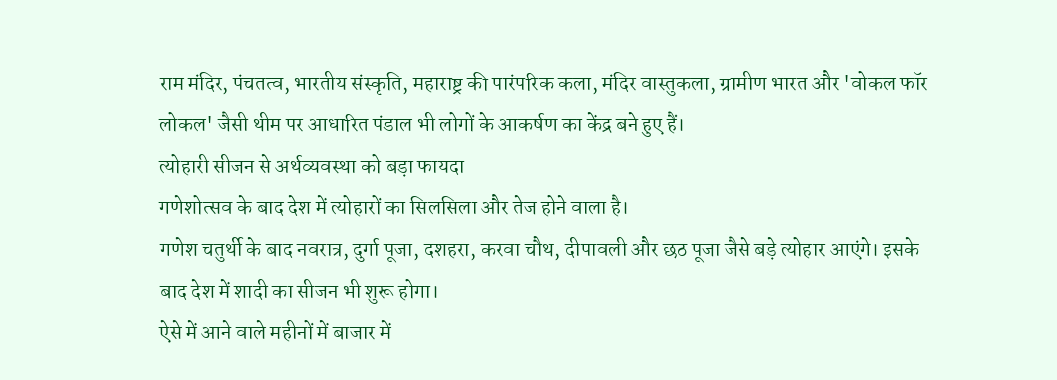राम मंदिर, पंचतत्व, भारतीय संस्कृति, महाराष्ट्र की पारंपरिक कला, मंदिर वास्तुकला, ग्रामीण भारत और 'वोकल फॉर लोकल' जैसी थीम पर आधारित पंडाल भी लोगों के आकर्षण का केंद्र बने हुए हैं।
त्योहारी सीजन से अर्थव्यवस्था को बड़ा फायदा
गणेशोत्सव के बाद देश में त्योहारों का सिलसिला और तेज होने वाला है।
गणेश चतुर्थी के बाद नवरात्र, दुर्गा पूजा, दशहरा, करवा चौथ, दीपावली और छठ पूजा जैसे बड़े त्योहार आएंगे। इसके बाद देश में शादी का सीजन भी शुरू होगा।
ऐसे में आने वाले महीनों में बाजार में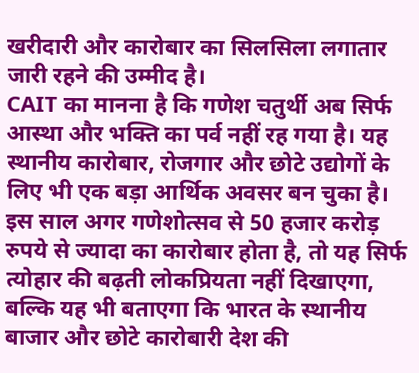खरीदारी और कारोबार का सिलसिला लगातार जारी रहने की उम्मीद है।
CAIT का मानना है कि गणेश चतुर्थी अब सिर्फ आस्था और भक्ति का पर्व नहीं रह गया है। यह स्थानीय कारोबार, रोजगार और छोटे उद्योगों के लिए भी एक बड़ा आर्थिक अवसर बन चुका है।
इस साल अगर गणेशोत्सव से 50 हजार करोड़ रुपये से ज्यादा का कारोबार होता है, तो यह सिर्फ त्योहार की बढ़ती लोकप्रियता नहीं दिखाएगा, बल्कि यह भी बताएगा कि भारत के स्थानीय बाजार और छोटे कारोबारी देश की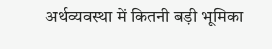अर्थव्यवस्था में कितनी बड़ी भूमिका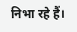निभा रहे हैं।